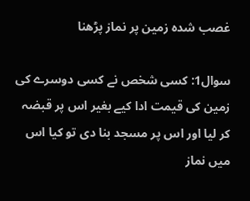غصب شدہ زمین پر نماز پڑھنا

سوال1: کسی شخص نے کسی دوسرے کی زمین کی قیمت ادا کیے بغیر اس پر قبضہ کر لیا اور اس پر مسجد بنا دی تو کیا اس میں نماز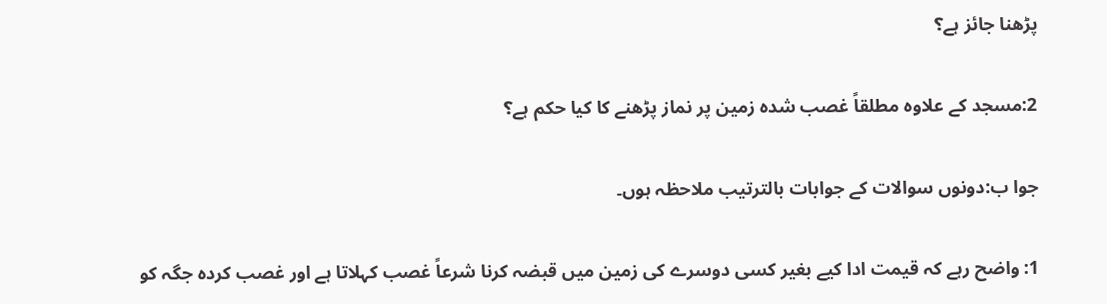پڑھنا جائز ہے؟

2:مسجد کے علاوہ مطلقاً غصب شدہ زمین پر نماز پڑھنے کا کیا حکم ہے؟

جوا ب:دونوں سوالات کے جوابات بالترتیب ملاحظہ ہوں۔

1: واضح رہے کہ قیمت ادا کیے بغیر کسی دوسرے کی زمین میں قبضہ کرنا شرعاً غصب کہلاتا ہے اور غصب کردہ جگہ کو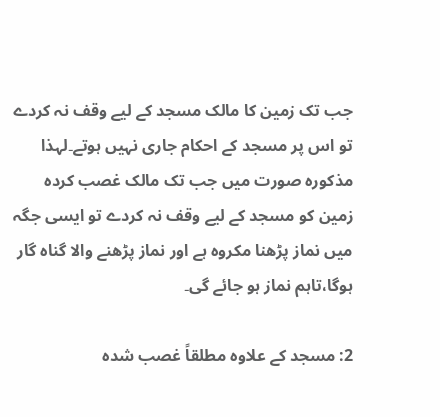جب تک زمین کا مالک مسجد کے لیے وقف نہ کردے تو اس پر مسجد کے احکام جاری نہیں ہوتے۔لہذا مذکورہ صورت میں جب تک مالک غصب کردہ زمین کو مسجد کے لیے وقف نہ کردے تو ایسی جگہ میں نماز پڑھنا مکروہ ہے اور نماز پڑھنے والا گناہ گار ہوگا،تاہم نماز ہو جائے گی۔

2: مسجد کے علاوہ مطلقاً غصب شدہ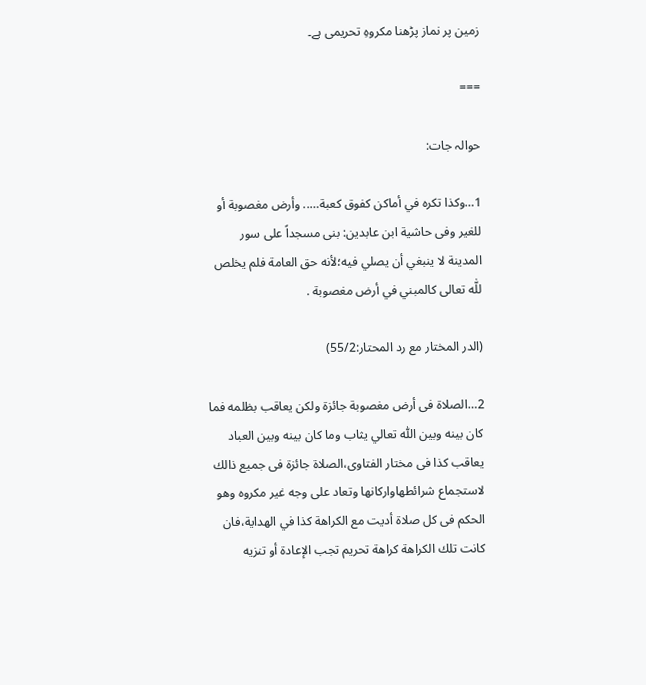زمین پر نماز پڑھنا مکروہِ تحریمی ہے۔

===

حوالہ جات:

1…وكذا تكره في أماكن كفوق كعبة….. وأرض مغصوبة أو للغير وفى حاشية ابن عابدين: بنى مسجداً على سور المدينة لا ينبغي أن يصلي فيه؛لأنه حق العامة فلم يخلص للّٰه تعالى كالمبني في أرض مغصوبة .

(الدر المختار مع رد المحتار:55/2)

2…الصلاة فى أرض مغصوبة جائزة ولكن يعاقب بظلمه فما كان بينه وبين اللّٰه تعالي يثاب وما كان بينه وبين العباد يعاقب كذا فى مختار الفتاوى،الصلاة جائزة فى جميع ذالك لاستجماع شرائطهاواركانها وتعاد على وجه غير مكروه وهو الحكم فى كل صلاة أديت مع الكراهة كذا في الهداية،فان كانت تلك الكراهة كراهة تحريم تجب الإعادة أو تنزيه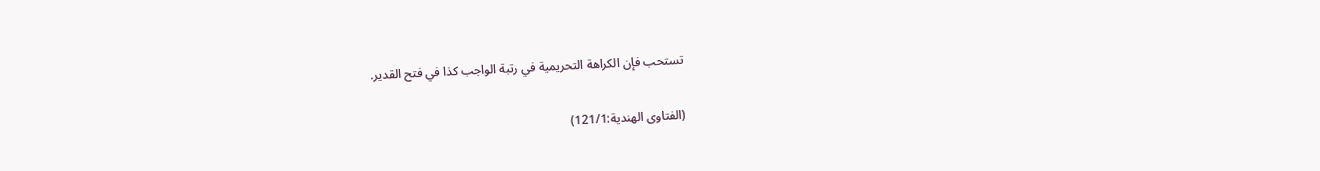تستحب فإن الكراهة التحريمية في رتبة الواجب كذا في فتح القدير.

(الفتاوى الهندية:121/1)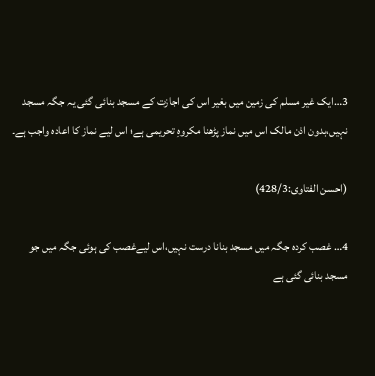3…ایک غیر مسلم کی زمین میں بغیر اس کی اجازت کے مسجد بنائی گئی یہ جگہ مسجد نہیں،بدون اذن مالک اس میں نماز پڑھنا مکروہِ تحریمی ہے؛ اس لیے نماز کا اعادہ واجب ہے۔

(احسن الفتاوی:428/3)

4… غصب کردہ جگہ میں مسجد بنانا درست نہیں،اس لیےغصب کی ہوئی جگہ میں جو مسجد بنائی گئی ہے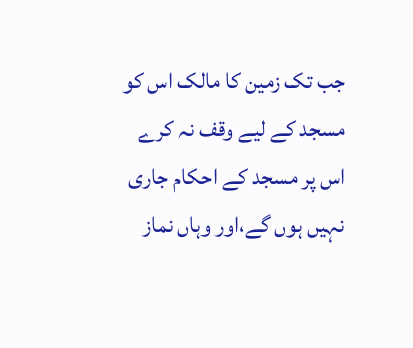جب تک زمین کا مالک اس کو مسجد کے لیے وقف نہ کرے اس پر مسجد کے احکام جاری نہیں ہوں گے،اور وہاں نماز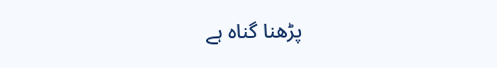پڑھنا گناہ ہے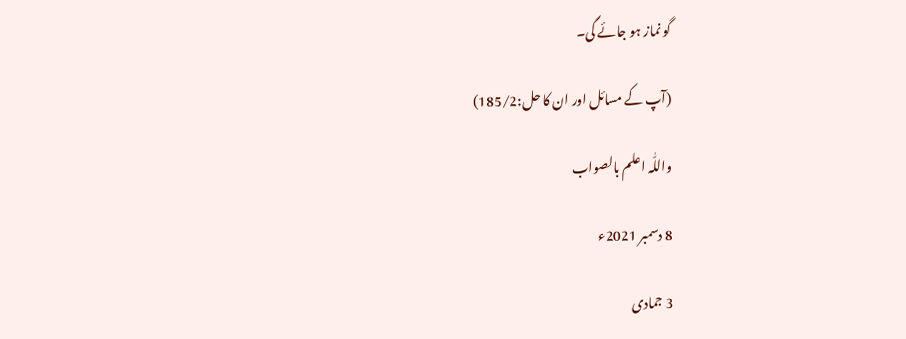گو نماز ہو جائے گی۔

(آپ کے مسائل اور ان کا حل:185/2)

واللّٰہ اعلم بالصواب

8 دسمبر 2021ء

3 جمادی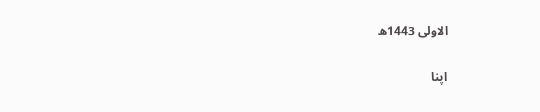الاولی 1443ھ

اپنا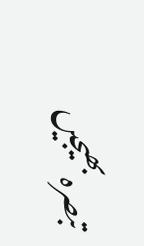تبصرہ بھیجیں